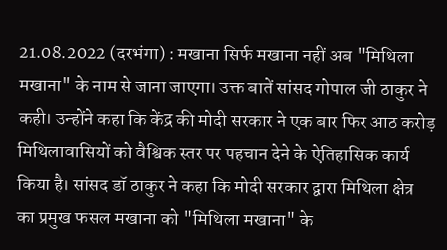21.08.2022 (दरभंगा) : मखाना सिर्फ मखाना नहीं अब "मिथिला मखाना" के नाम से जाना जाएगा। उक्त बातें सांसद गोपाल जी ठाकुर ने कही। उन्होंने कहा कि केंद्र की मोदी सरकार ने एक बार फिर आठ करोड़ मिथिलावासियों को वैश्विक स्तर पर पहचान देने के ऐतिहासिक कार्य किया है। सांसद डॉ ठाकुर ने कहा कि मोदी सरकार द्वारा मिथिला क्षेत्र का प्रमुख फसल मखाना को "मिथिला मखाना" के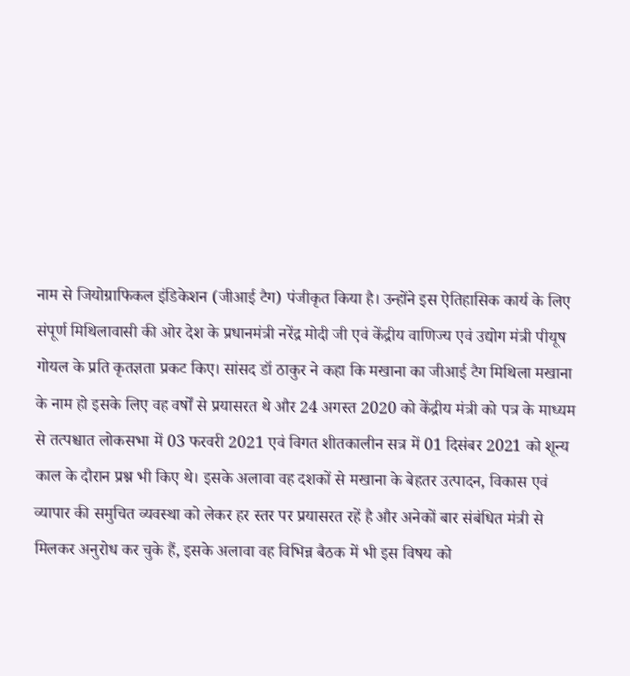नाम से जियोग्राफिकल इंडिकेशन (जीआई टैग) पंजीकृत किया है। उन्होंने इस ऐतिहासिक कार्य के लिए संपूर्ण मिथिलावासी की ओर देश के प्रधानमंत्री नरेंद्र मोदी जी एवं केंद्रीय वाणिज्य एवं उद्योग मंत्री पीयूष गोयल के प्रति कृतज्ञता प्रकट किए। सांसद डॉ ठाकुर ने कहा कि मखाना का जीआई टैग मिथिला मखाना के नाम हो इसके लिए वह वर्षों से प्रयासरत थे और 24 अगस्त 2020 को केंद्रीय मंत्री को पत्र के माध्यम से तत्पश्चात लोकसभा में 03 फरवरी 2021 एवं विगत शीतकालीन सत्र में 01 दिसंबर 2021 को शून्य काल के दौरान प्रश्न भी किए थे। इसके अलावा वह दशकों से मखाना के बेहतर उत्पादन, विकास एवं व्यापार की समुचित व्यवस्था को लेकर हर स्तर पर प्रयासरत रहें है और अनेकों बार संबंधित मंत्री से मिलकर अनुरोध कर चुके हैं, इसके अलावा वह विभिन्न बैठक में भी इस विषय को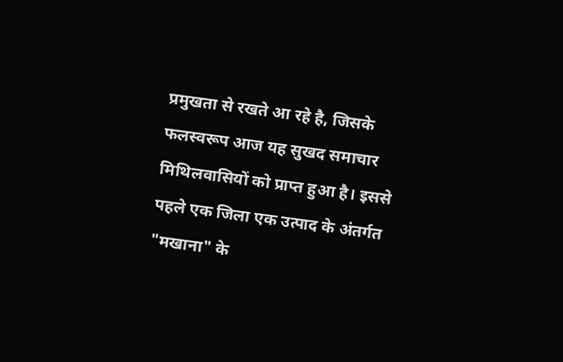प्रमुखता से रखते आ रहे है, जिसके फलस्वरूप आज यह सुखद समाचार मिथिलवासियों को प्राप्त हुआ है। इससे पहले एक जिला एक उत्पाद के अंतर्गत "मखाना" के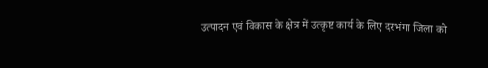उत्पादन एवं विकास के क्षेत्र में उत्कृष्ट कार्य के लिए दरभंगा जिला को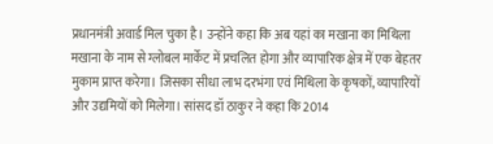प्रधानमंत्री अवार्ड मिल चुका है। उन्होंने कहा कि अब यहां का मखाना का मिथिला मखाना के नाम से ग्लोबल मार्केट में प्रचलित होगा और व्यापारिक क्षेत्र में एक बेहतर मुकाम प्राप्त करेगा। जिसका सीधा लाभ दरभंगा एवं मिथिला के कृषकों, व्यापारियों और उद्यमियों को मिलेगा। सांसद डॉ ठाकुर ने कहा कि 2014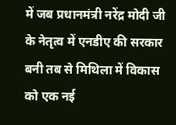में जब प्रधानमंत्री नरेंद्र मोदी जी के नेतृत्व में एनडीए की सरकार बनी तब से मिथिला में विकास को एक नई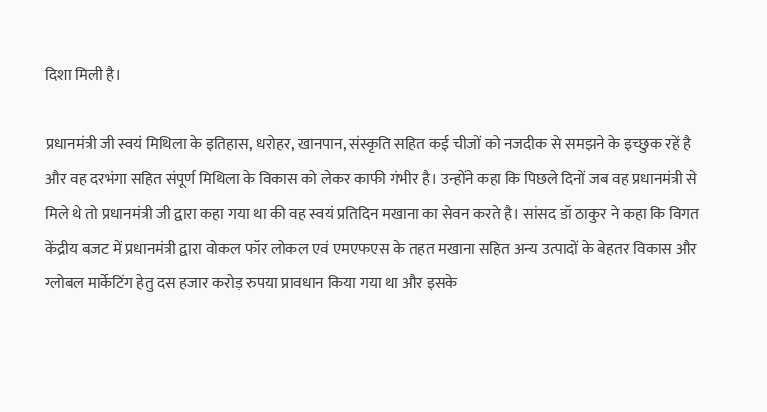दिशा मिली है।

प्रधानमंत्री जी स्वयं मिथिला के इतिहास, धरोहर, खानपान, संस्कृति सहित कई चीजों को नजदीक से समझने के इच्छुक रहें है और वह दरभंगा सहित संपूर्ण मिथिला के विकास को लेकर काफी गंभीर है। उन्होंने कहा कि पिछले दिनों जब वह प्रधानमंत्री से मिले थे तो प्रधानमंत्री जी द्वारा कहा गया था की वह स्वयं प्रतिदिन मखाना का सेवन करते है। सांसद डॉ ठाकुर ने कहा कि विगत केंद्रीय बजट में प्रधानमंत्री द्वारा वोकल फॉर लोकल एवं एमएफएस के तहत मखाना सहित अन्य उत्पादों के बेहतर विकास और ग्लोबल मार्केटिंग हेतु दस हजार करोड़ रुपया प्रावधान किया गया था और इसके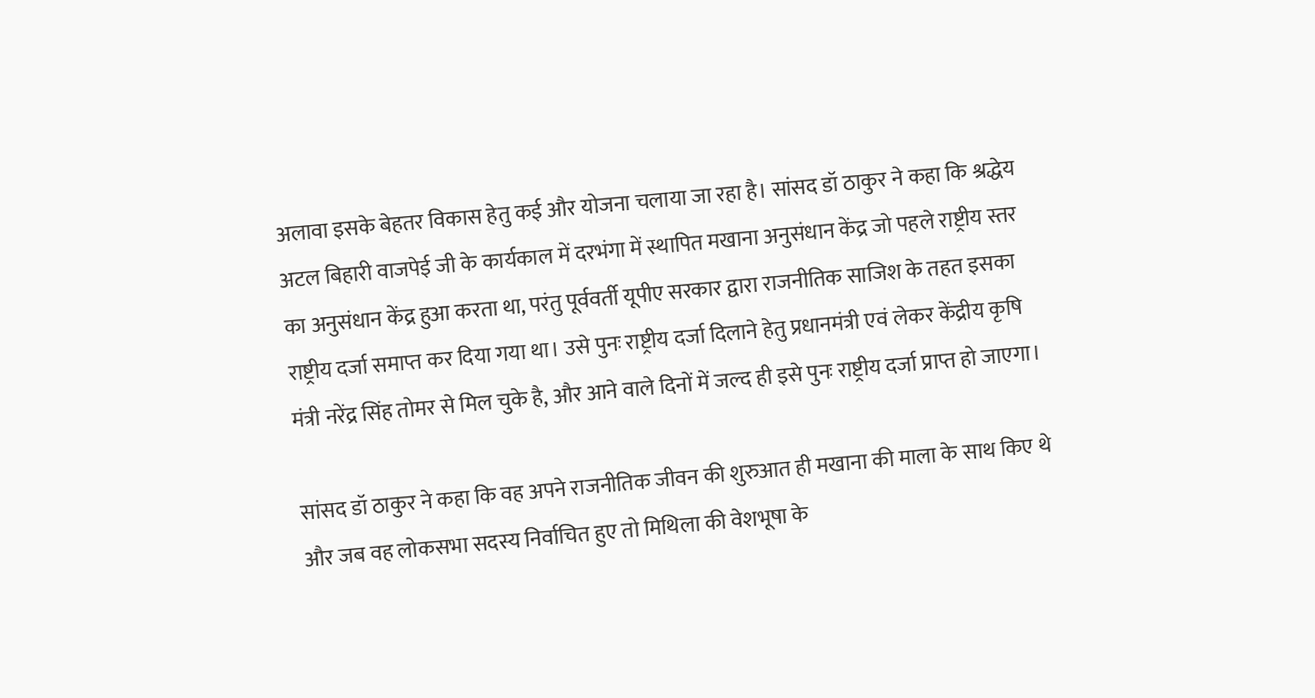अलावा इसके बेहतर विकास हेतु कई और योजना चलाया जा रहा है। सांसद डॉ ठाकुर ने कहा कि श्रद्धेय अटल बिहारी वाजपेई जी के कार्यकाल में दरभंगा में स्थापित मखाना अनुसंधान केंद्र जो पहले राष्ट्रीय स्तर का अनुसंधान केंद्र हुआ करता था, परंतु पूर्ववर्ती यूपीए सरकार द्वारा राजनीतिक साजिश के तहत इसका राष्ट्रीय दर्जा समाप्त कर दिया गया था। उसे पुनः राष्ट्रीय दर्जा दिलाने हेतु प्रधानमंत्री एवं लेकर केंद्रीय कृषि मंत्री नरेंद्र सिंह तोमर से मिल चुके है, और आने वाले दिनों में जल्द ही इसे पुनः राष्ट्रीय दर्जा प्राप्त हो जाएगा।

सांसद डॉ ठाकुर ने कहा कि वह अपने राजनीतिक जीवन की शुरुआत ही मखाना की माला के साथ किए थे और जब वह लोकसभा सदस्य निर्वाचित हुए तो मिथिला की वेशभूषा के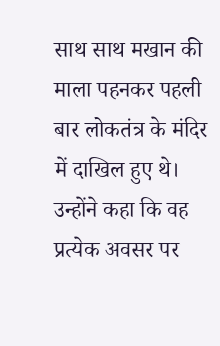साथ साथ मखान की माला पहनकर पहली बार लोकतंत्र के मंदिर में दाखिल हुए थे। उन्होंने कहा कि वह प्रत्येक अवसर पर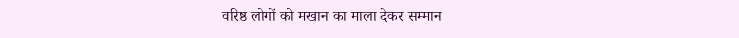वरिष्ठ लोगों को मखान का माला देकर सम्मान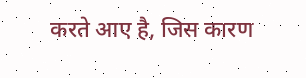करते आए है, जिस कारण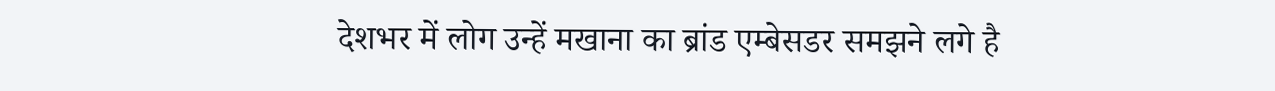देशभर में लोग उन्हें मखाना का ब्रांड एम्बेसडर समझने लगे है